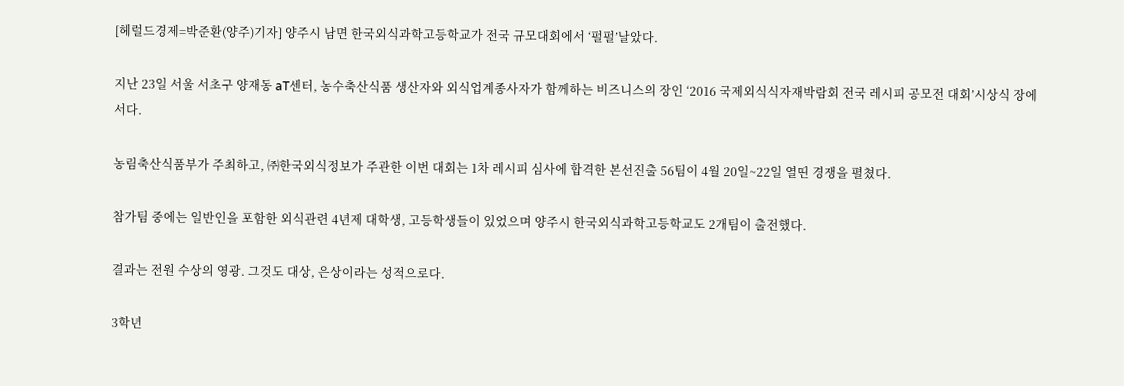[헤럴드경제=박준환(양주)기자] 양주시 남면 한국외식과학고등학교가 전국 규모대회에서 ‘펄펄’날았다.

지난 23일 서울 서초구 양재동 aT센터, 농수축산식품 생산자와 외식업계종사자가 함께하는 비즈니스의 장인 ‘2016 국제외식식자재박람회 전국 레시피 공모전 대회’시상식 장에서다.

농림축산식품부가 주최하고, ㈜한국외식정보가 주관한 이번 대회는 1차 레시피 심사에 합격한 본선진출 56팀이 4월 20일~22일 열띤 경쟁을 펼쳤다.

참가팀 중에는 일반인을 포함한 외식관련 4년제 대학생, 고등학생들이 있었으며 양주시 한국외식과학고등학교도 2개팀이 출전했다.

결과는 전원 수상의 영광. 그것도 대상, 은상이라는 성적으로다.

3학년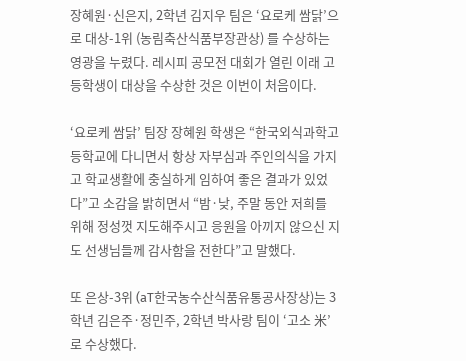장혜원·신은지, 2학년 김지우 팀은 ‘요로케 쌈닭’으로 대상-1위 (농림축산식품부장관상) 를 수상하는 영광을 누렸다. 레시피 공모전 대회가 열린 이래 고등학생이 대상을 수상한 것은 이번이 처음이다.

‘요로케 쌈닭’ 팀장 장혜원 학생은 “한국외식과학고등학교에 다니면서 항상 자부심과 주인의식을 가지고 학교생활에 충실하게 임하여 좋은 결과가 있었다”고 소감을 밝히면서 “밤·낮, 주말 동안 저희를 위해 정성껏 지도해주시고 응원을 아끼지 않으신 지도 선생님들께 감사함을 전한다”고 말했다.

또 은상-3위 (aT한국농수산식품유통공사장상)는 3학년 김은주·정민주, 2학년 박사랑 팀이 ‘고소 米’로 수상했다.